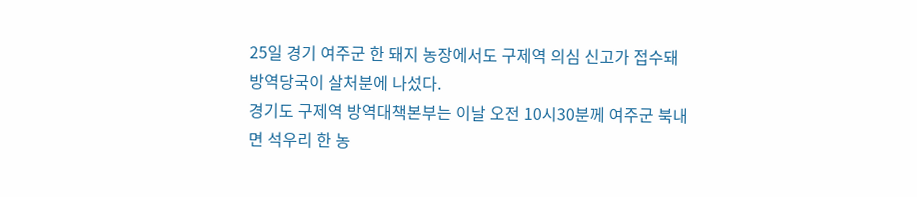25일 경기 여주군 한 돼지 농장에서도 구제역 의심 신고가 접수돼 방역당국이 살처분에 나섰다.
경기도 구제역 방역대책본부는 이날 오전 10시30분께 여주군 북내면 석우리 한 농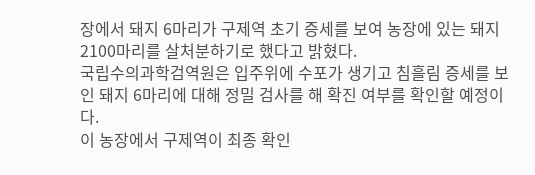장에서 돼지 6마리가 구제역 초기 증세를 보여 농장에 있는 돼지 2100마리를 살처분하기로 했다고 밝혔다.
국립수의과학검역원은 입주위에 수포가 생기고 침흘림 증세를 보인 돼지 6마리에 대해 정밀 검사를 해 확진 여부를 확인할 예정이다.
이 농장에서 구제역이 최종 확인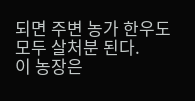되면 주변 농가 한우도 모두 살처분 된다.
이 농장은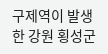구제역이 발생한 강원 횡성군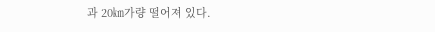과 20㎞가량 떨어져 있다.